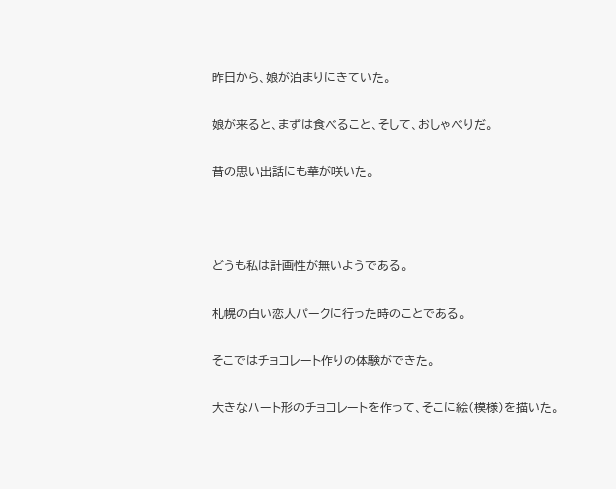昨日から、娘が泊まりにきていた。

娘が来ると、まずは食べること、そして、おしゃべりだ。

昔の思い出話にも華が咲いた。



どうも私は計画性が無いようである。

札幌の白い恋人パークに行った時のことである。

そこではチョコレート作りの体験ができた。

大きなハート形のチョコレートを作って、そこに絵(模様)を描いた。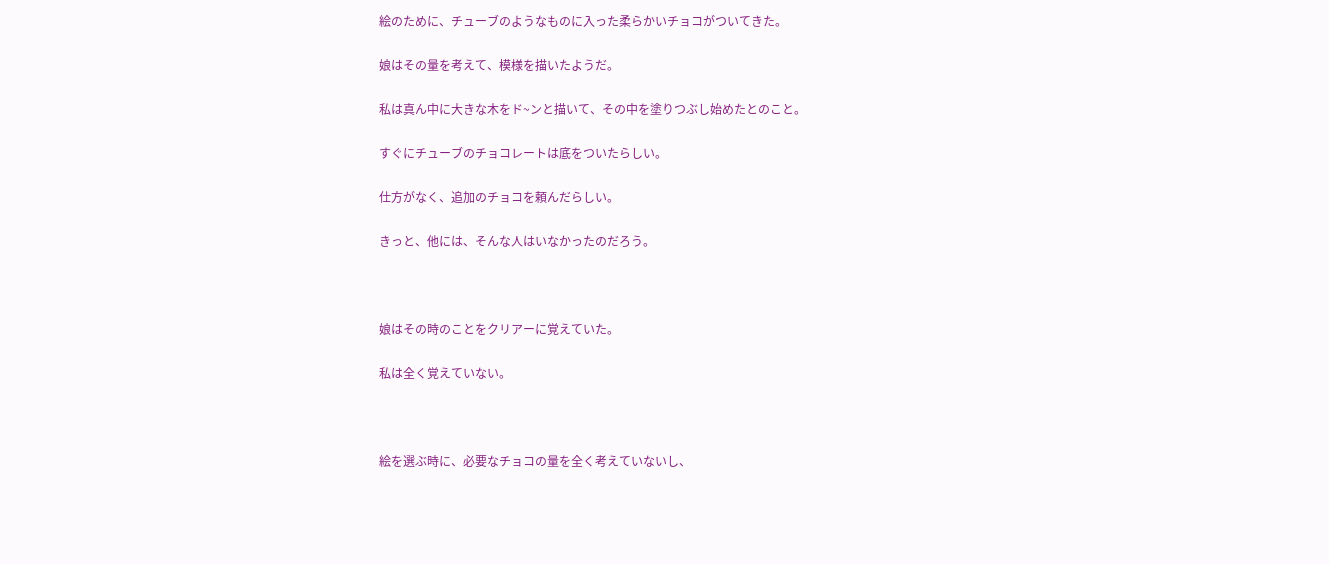絵のために、チューブのようなものに入った柔らかいチョコがついてきた。

娘はその量を考えて、模様を描いたようだ。

私は真ん中に大きな木をド~ンと描いて、その中を塗りつぶし始めたとのこと。

すぐにチューブのチョコレートは底をついたらしい。

仕方がなく、追加のチョコを頼んだらしい。

きっと、他には、そんな人はいなかったのだろう。



娘はその時のことをクリアーに覚えていた。

私は全く覚えていない。



絵を選ぶ時に、必要なチョコの量を全く考えていないし、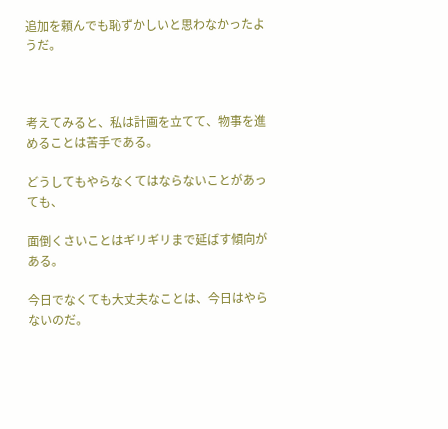追加を頼んでも恥ずかしいと思わなかったようだ。



考えてみると、私は計画を立てて、物事を進めることは苦手である。

どうしてもやらなくてはならないことがあっても、

面倒くさいことはギリギリまで延ばす傾向がある。

今日でなくても大丈夫なことは、今日はやらないのだ。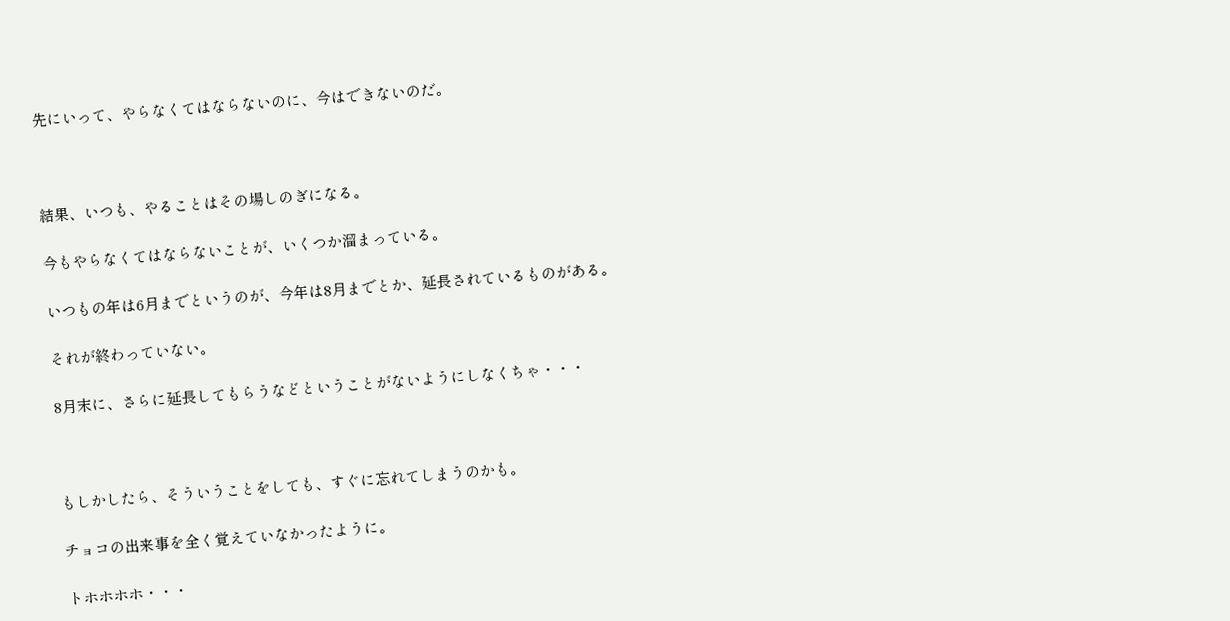先にいって、やらなくてはならないのに、今はできないのだ。



結果、いつも、やることはその場しのぎになる。

今もやらなくてはならないことが、いくつか溜まっている。

いつもの年は6月までというのが、今年は8月までとか、延長されているものがある。

それが終わっていない。

8月末に、さらに延長してもらうなどということがないようにしなくちゃ・・・



もしかしたら、そういうことをしても、すぐに忘れてしまうのかも。

チョコの出来事を全く覚えていなかったように。

トホホホホ・・・